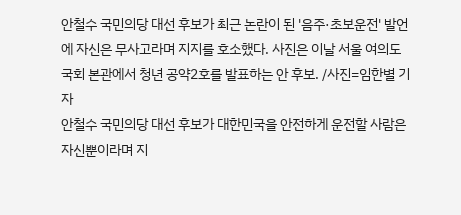안철수 국민의당 대선 후보가 최근 논란이 된 '음주·초보운전' 발언에 자신은 무사고라며 지지를 호소했다. 사진은 이날 서울 여의도 국회 본관에서 청년 공약2호를 발표하는 안 후보. /사진=임한별 기자
안철수 국민의당 대선 후보가 대한민국을 안전하게 운전할 사람은 자신뿐이라며 지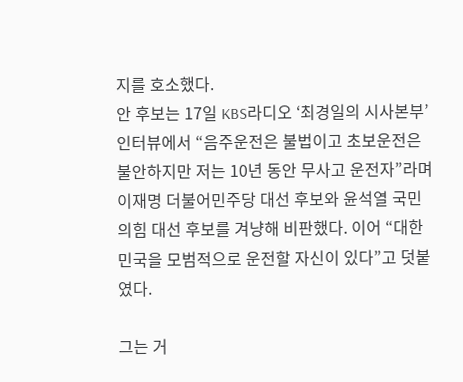지를 호소했다.
안 후보는 17일 KBS라디오 ‘최경일의 시사본부’ 인터뷰에서 “음주운전은 불법이고 초보운전은 불안하지만 저는 10년 동안 무사고 운전자”라며 이재명 더불어민주당 대선 후보와 윤석열 국민의힘 대선 후보를 겨냥해 비판했다. 이어 “대한민국을 모범적으로 운전할 자신이 있다”고 덧붙였다.

그는 거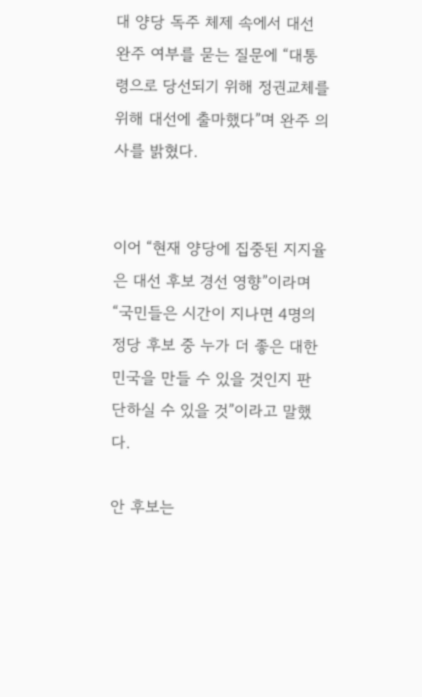대 양당 독주 체제 속에서 대선 완주 여부를 묻는 질문에 “대통령으로 당선되기 위해 정권교체를 위해 대선에 출마했다”며 완주 의사를 밝혔다.


이어 “현재 양당에 집중된 지지율은 대선 후보 경선 영향”이라며 “국민들은 시간이 지나면 4명의 정당 후보 중 누가 더 좋은 대한민국을 만들 수 있을 것인지 판단하실 수 있을 것”이라고 말했다.

안 후보는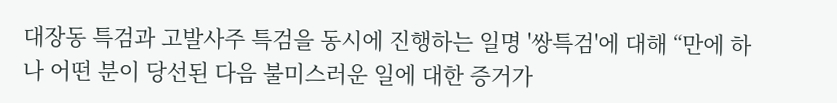대장동 특검과 고발사주 특검을 동시에 진행하는 일명 '쌍특검'에 대해 “만에 하나 어떤 분이 당선된 다음 불미스러운 일에 대한 증거가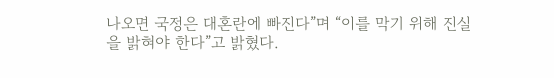나오면 국정은 대혼란에 빠진다”며 “이를 막기 위해 진실을 밝혀야 한다”고 밝혔다.